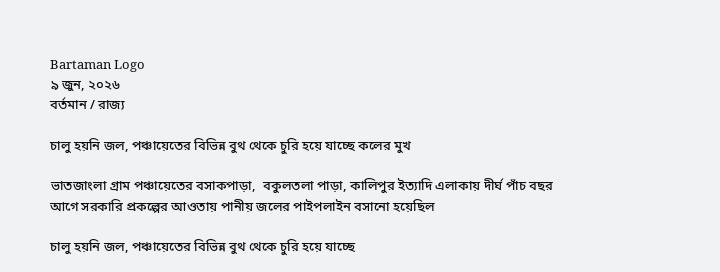Bartaman Logo
৯ জুন, ২০২৬
বর্তমান / রাজ্য

চালু হয়নি জল, পঞ্চায়েতের বিভিন্ন বুথ থেকে চুরি হয়ে যাচ্ছে কলের মুখ

ভাতজাংলা গ্রাম পঞ্চায়েতের বসাকপাড়া,  বকুলতলা পাড়া, কালিপুর ইত্যাদি এলাকায় দীর্ঘ পাঁচ বছর আগে সরকারি প্রকল্পের আওতায় পানীয় জলের পাইপলাইন বসানো হয়েছিল

চালু হয়নি জল, পঞ্চায়েতের বিভিন্ন বুথ থেকে চুরি হয়ে যাচ্ছে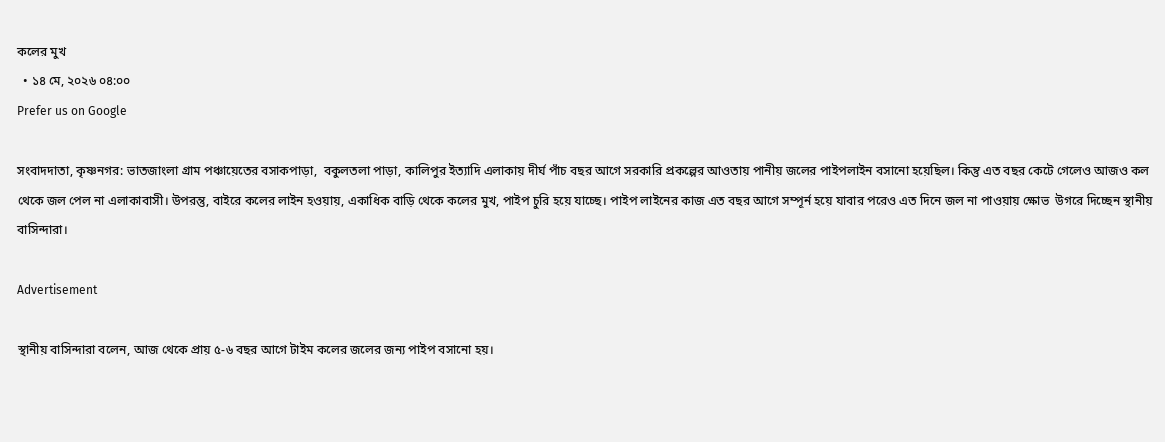কলের মুখ
  • ১৪ মে, ২০২৬ ০৪:০০
Prefer us on Google

সংবাদদাতা, কৃষ্ণনগর: ভাতজাংলা গ্রাম পঞ্চায়েতের বসাকপাড়া,  বকুলতলা পাড়া, কালিপুর ইত্যাদি এলাকায় দীর্ঘ পাঁচ বছর আগে সরকারি প্রকল্পের আওতায় পানীয় জলের পাইপলাইন বসানো হয়েছিল। কিন্তু এত বছর কেটে গেলেও আজও কল থেকে জল পেল না এলাকাবাসী। উপরন্তু, বাইরে কলের লাইন হওয়ায়, একাধিক বাড়ি থেকে কলের মুখ, পাইপ চুরি হয়ে যাচ্ছে। পাইপ লাইনের কাজ এত বছর আগে সম্পূর্ন হয়ে যাবার পরেও এত দিনে জল না পাওয়ায় ক্ষোভ  উগরে দিচ্ছেন স্থানীয় বাসিন্দারা।

Advertisement

স্থানীয় বাসিন্দারা বলেন, আজ থেকে প্রায় ৫-৬ বছর আগে টাইম কলের জলের জন্য পাইপ বসানো হয়।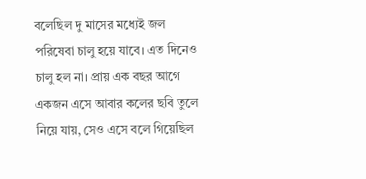বলেছিল দু মাসের মধ্যেই জল পরিষেবা চালু হয়ে যাবে। এত দিনেও চালু হল না। প্রায় এক বছর আগে একজন এসে আবার কলের ছবি তুলে নিয়ে যায়, সেও এসে বলে গিয়েছিল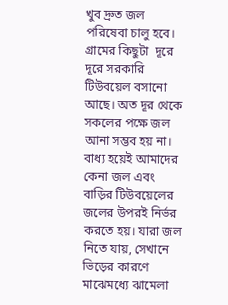খুব দ্রুত জল পরিষেবা চালু হবে। গ্রামের কিছুটা  দূরে দূরে সরকারি টিউবয়েল বসানো আছে। অত দূর থেকে সকলের পক্ষে জল আনা সম্ভব হয় না। বাধ্য হয়েই আমাদের কেনা জল এবং বাড়ির টিউবয়েলের জলের উপরই নির্ভর করতে হয়। যারা জল নিতে যায়, সেখানে ভিড়ের কারণে মাঝেমধ্যে ঝামেলা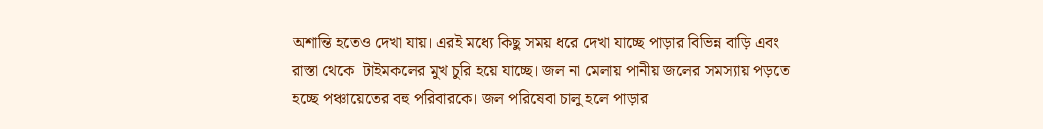অশান্তি হতেও দেখা যায়। এরই মধ্যে কিছু সময় ধরে দেখা যাচ্ছে পাড়ার বিভিন্ন বাড়ি এবং রাস্তা থেকে  টাইমকলের মুখ চুরি হয়ে যাচ্ছে। জল না মেলায় পানীয় জলের সমস্যায় পড়তে হচ্ছে পঞ্চায়েতের বহু পরিবারকে। জল পরিষেবা চালু হলে পাড়ার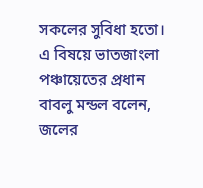সকলের সুবিধা হতো।
এ বিষয়ে ভাতজাংলা পঞ্চায়েতের প্রধান বাবলু মন্ডল বলেন, জলের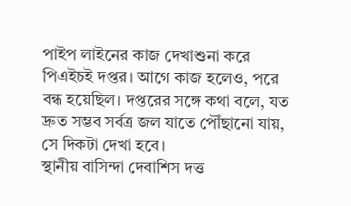পাইপ লাইনের কাজ দেখাশুনা করে পিএইচই দপ্তর। আগে কাজ হলেও, পরে বন্ধ হয়েছিল। দপ্তরের সঙ্গে কথা বলে, যত দ্রুত সম্ভব সর্বত্র জল যাতে পৌঁছানো যায়, সে দিকটা দেখা হবে।
স্থানীয় বাসিন্দা দেবাশিস দত্ত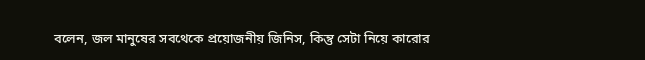বলেন, জল মানুষের সবথেকে প্রয়োজনীয় জিনিস, কিন্তু সেটা নিয়ে কারোর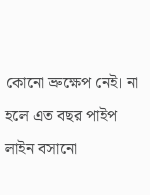কোনো ভ্রুক্ষেপ নেই। না হলে এত বছর পাইপ লাইন বসানো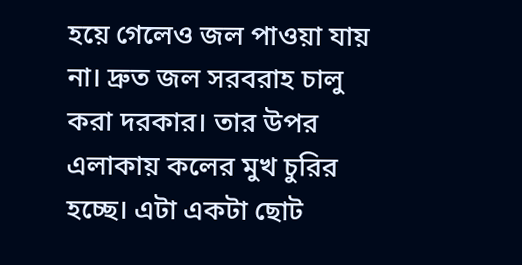হয়ে গেলেও জল পাওয়া যায় না। দ্রুত জল সরবরাহ চালু করা দরকার। তার উপর  এলাকায় কলের মুখ চুরির হচ্ছে। এটা একটা ছোট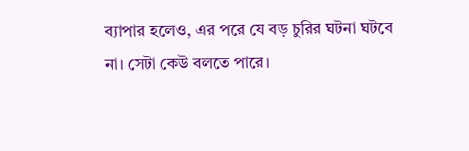ব্যাপার হলেও, এর পরে যে বড় চুরির ঘটনা ঘটবে না। সেটা কেউ বলতে পারে।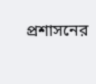প্রশাসনের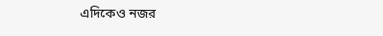এদিকেও নজর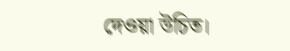দেওয়া উচিত।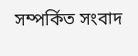সম্পর্কিত সংবাদ